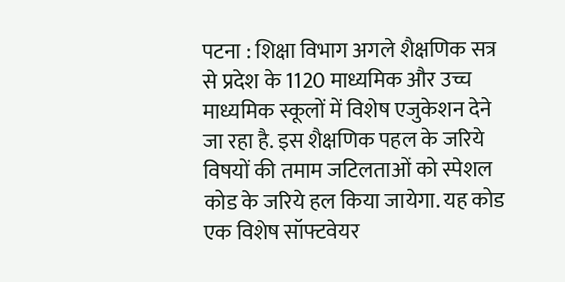पटना : शिक्षा विभाग अगले शैक्षणिक सत्र से प्रदेश के 1120 माध्यमिक और उच्च माध्यमिक स्कूलों में विशेष एजुकेशन देने जा रहा है. इस शैक्षणिक पहल के जरिये विषयों की तमाम जटिलताओं को स्पेशल कोड के जरिये हल किया जायेगा. यह कोड एक विशेष सॉफ्टवेयर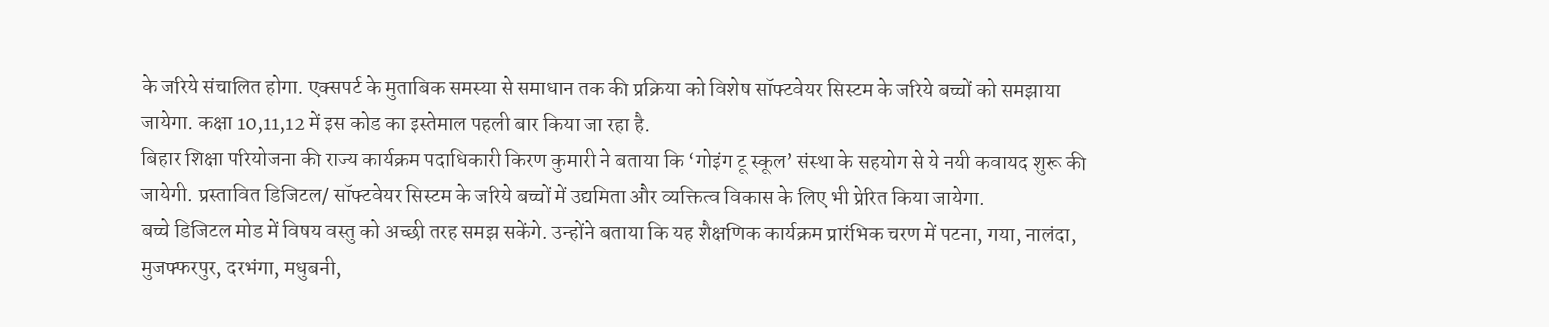के जरिये संचालित होगा. एक्सपर्ट के मुताबिक समस्या से समाधान तक की प्रक्रिया को विशेष सॉफ्टवेयर सिस्टम के जरिये बच्चों को समझाया जायेगा. कक्षा 10,11,12 में इस कोड का इस्तेमाल पहली बार किया जा रहा है.
बिहार शिक्षा परियोजना की राज्य कार्यक्रम पदाधिकारी किरण कुमारी ने बताया कि ‘गोइंग टू स्कूल’ संस्था के सहयोग से ये नयी कवायद शुरू की जायेगी. प्रस्तावित डिजिटल/ सॉफ्टवेयर सिस्टम के जरिये बच्चों में उद्यमिता और व्यक्तित्व विकास के लिए भी प्रेरित किया जायेगा.
बच्चे डिजिटल मोड में विषय वस्तु को अच्छी तरह समझ सकेंगे. उन्होंने बताया कि यह शैक्षणिक कार्यक्रम प्रारंभिक चरण में पटना, गया, नालंदा, मुजफ्फरपुर, दरभंगा, मधुबनी,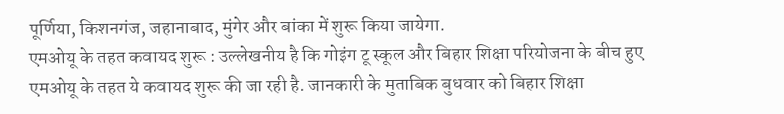पूर्णिया, किशनगंज, जहानाबाद, मुंगेर और बांका में शुरू किया जायेगा.
एमओयू के तहत कवायद शुरू : उल्लेखनीय है कि गोइंग टू स्कूल और बिहार शिक्षा परियोजना के बीच हुए एमओयू के तहत ये कवायद शुरू की जा रही है. जानकारी के मुताबिक बुधवार को बिहार शिक्षा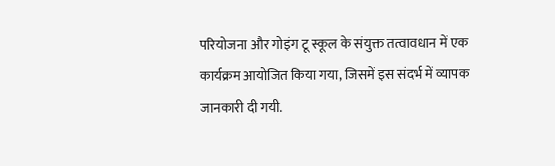परियोजना और गोइंग टू स्कूल के संयुक्त तत्वावधान में एक कार्यक्रम आयोजित किया गया, जिसमें इस संदर्भ में व्यापक जानकारी दी गयी.